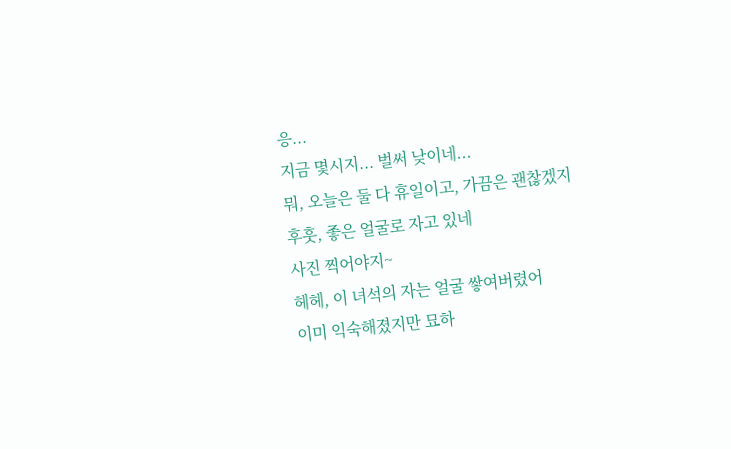응...
지금 몇시지... 벌써 낮이네...
뭐, 오늘은 둘 다 휴일이고, 가끔은 괜찮겠지
후훗, 좋은 얼굴로 자고 있네
사진 찍어야지~
헤헤, 이 녀석의 자는 얼굴 쌓여버렸어
이미 익숙해졌지만 묘하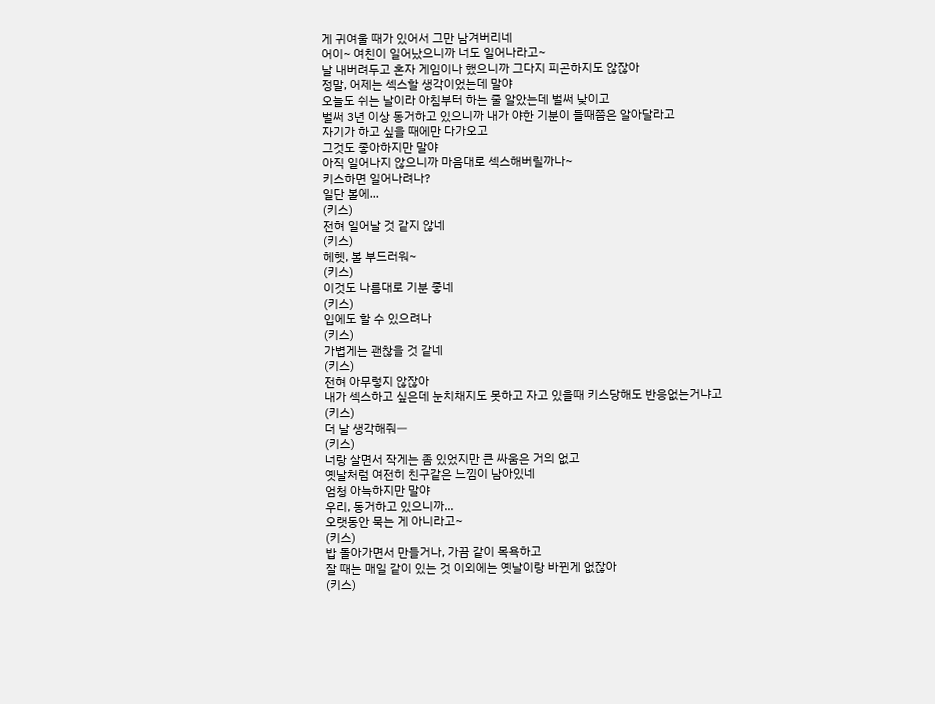게 귀여울 때가 있어서 그만 남겨버리네
어이~ 여친이 일어났으니까 너도 일어나라고~
날 내버려두고 혼자 게임이나 했으니까 그다지 피곤하지도 않잖아
정말, 어제는 섹스할 생각이었는데 말야
오늘도 쉬는 날이라 아침부터 하는 줄 알았는데 벌써 낮이고
벌써 3년 이상 동거하고 있으니까 내가 야한 기분이 들때쯤은 알아달라고
자기가 하고 싶을 때에만 다가오고
그것도 좋아하지만 말야
아직 일어나지 않으니까 마음대로 섹스해버릴까나~
키스하면 일어나려나?
일단 볼에...
(키스)
전혀 일어날 것 같지 않네
(키스)
헤헷, 볼 부드러워~
(키스)
이것도 나름대로 기분 좋네
(키스)
입에도 할 수 있으려나
(키스)
가볍게는 괜찮을 것 같네
(키스)
전혀 아무렇지 않잖아
내가 섹스하고 싶은데 눈치채지도 못하고 자고 있을때 키스당해도 반응없는거냐고
(키스)
더 날 생각해줘ㅡ
(키스)
너랑 살면서 작게는 좀 있었지만 큰 싸움은 거의 없고
옛날처럼 여전히 친구같은 느낌이 남아있네
엄청 아늑하지만 말야
우리, 동거하고 있으니까...
오랫동안 묵는 게 아니라고~
(키스)
밥 돌아가면서 만들거나, 가끔 같이 목욕하고
잘 때는 매일 같이 있는 것 이외에는 옛날이랑 바뀐게 없잖아
(키스)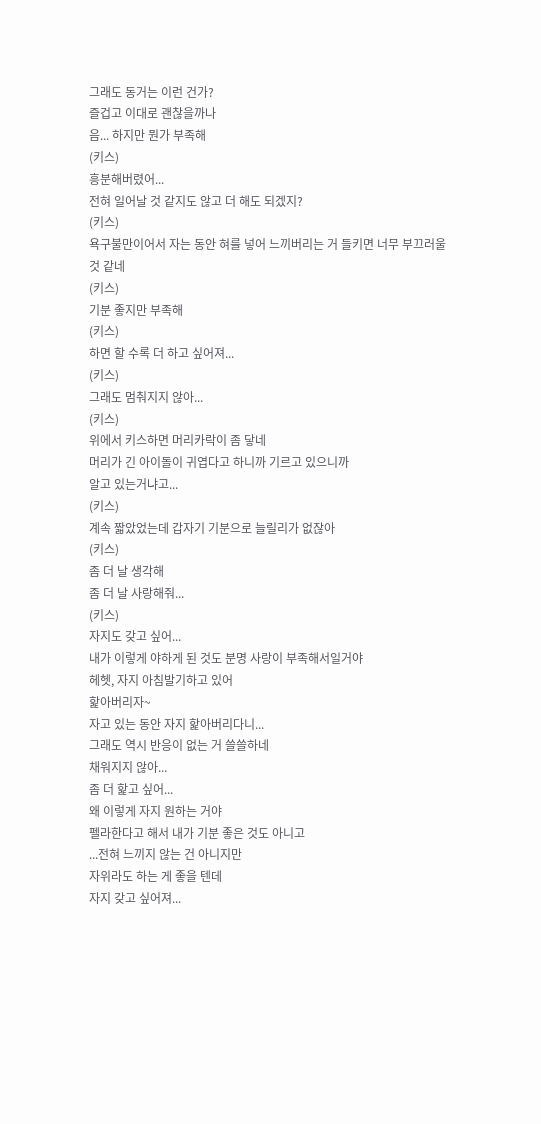그래도 동거는 이런 건가?
즐겁고 이대로 괜찮을까나
음... 하지만 뭔가 부족해
(키스)
흥분해버렸어...
전혀 일어날 것 같지도 않고 더 해도 되겠지?
(키스)
욕구불만이어서 자는 동안 혀를 넣어 느끼버리는 거 들키면 너무 부끄러울 것 같네
(키스)
기분 좋지만 부족해
(키스)
하면 할 수록 더 하고 싶어져...
(키스)
그래도 멈춰지지 않아...
(키스)
위에서 키스하면 머리카락이 좀 닿네
머리가 긴 아이돌이 귀엽다고 하니까 기르고 있으니까
알고 있는거냐고...
(키스)
계속 짧았었는데 갑자기 기분으로 늘릴리가 없잖아
(키스)
좀 더 날 생각해
좀 더 날 사랑해줘...
(키스)
자지도 갖고 싶어...
내가 이렇게 야하게 된 것도 분명 사랑이 부족해서일거야
헤헷, 자지 아침발기하고 있어
핥아버리자~
자고 있는 동안 자지 핥아버리다니...
그래도 역시 반응이 없는 거 쓸쓸하네
채워지지 않아...
좀 더 핥고 싶어...
왜 이렇게 자지 원하는 거야
펠라한다고 해서 내가 기분 좋은 것도 아니고
...전혀 느끼지 않는 건 아니지만
자위라도 하는 게 좋을 텐데
자지 갖고 싶어져...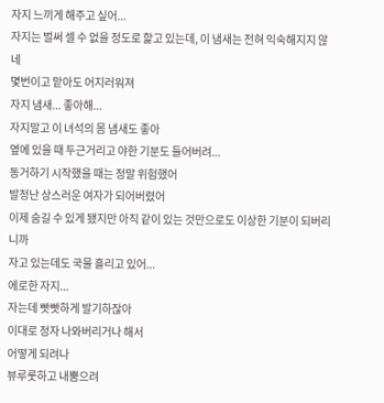자지 느끼게 해주고 싶어...
자지는 벌써 셀 수 없을 정도로 핥고 있는데, 이 냄새는 전혀 익숙해지지 않네
몇번이고 맡아도 어지러워져
자지 냄새... 좋아해...
자지말고 이 녀석의 몸 냄새도 좋아
옆에 있을 때 두근거리고 야한 기분도 들어버려...
동거하기 시작했을 때는 정말 위험했어
발정난 상스러운 여자가 되어버렸어
이제 숨길 수 있게 됐지만 아직 같이 있는 것만으로도 이상한 기분이 되버리니까
자고 있는데도 국물 흘리고 있어...
에로한 자지...
자는데 빳빳하게 발기하잖아
이대로 정자 나와버리거나 해서
어떻게 되려나
뷰루룻하고 내뿜으려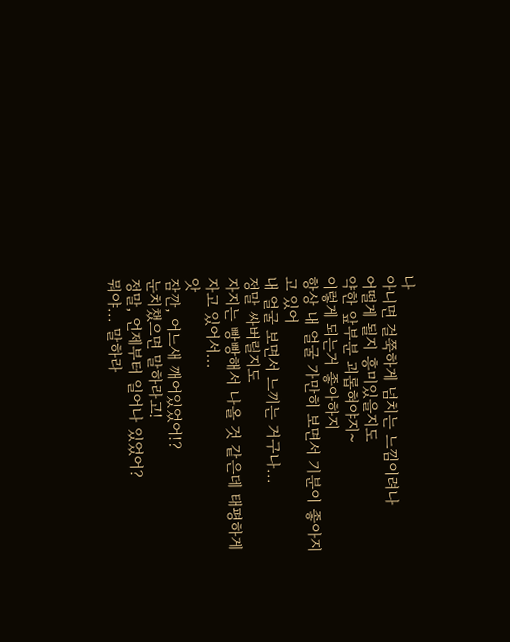나
아니면 걸쭉하게 넘치는 느낌이려나
어떨게 될지 흥미있을지도
약한 앞부분 괴롭혀야지~
이렇게 되는거 좋아하지
항상 내 얼굴 가만히 보면서 기분이 좋아지고 있어
내 얼굴 보면서 느끼는 거구나...
정말 싸버릴지도
자지는 빵빵해서 나올 것 같은데 태평하게 자고 있어서...
앗
잠깐, 어느새 깨어있었어!?
눈치챘으면 말하라고!
정말, 언제부터 일어나 있었어?
뭐야... 말하라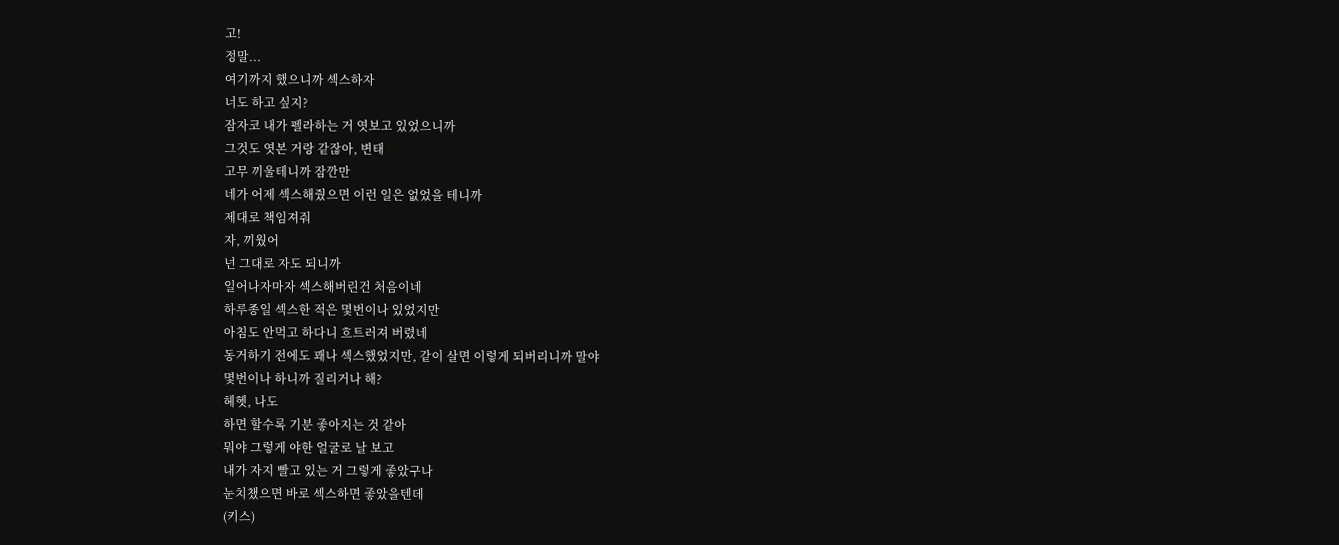고!
정말...
여기까지 했으니까 섹스하자
너도 하고 싶지?
잠자코 내가 펠라하는 거 엿보고 있었으니까
그것도 엿본 거랑 같잖아, 변태
고무 끼울테니까 잠깐만
네가 어제 섹스해줬으면 이런 일은 없었을 테니까
제대로 책임져줘
자, 끼웠어
넌 그대로 자도 되니까
일어나자마자 섹스해버린건 처음이네
하루종일 섹스한 적은 몇번이나 있었지만
아침도 안먹고 하다니 흐트러져 버렸네
동거하기 전에도 꽤나 섹스했었지만, 같이 살면 이렇게 되버리니까 말야
몇번이나 하니까 질리거나 해?
헤헷, 나도
하면 할수록 기분 좋아지는 것 같아
뭐야 그렇게 야한 얼굴로 날 보고
내가 자지 빨고 있는 거 그렇게 좋았구나
눈치챘으면 바로 섹스하면 좋았을텐데
(키스)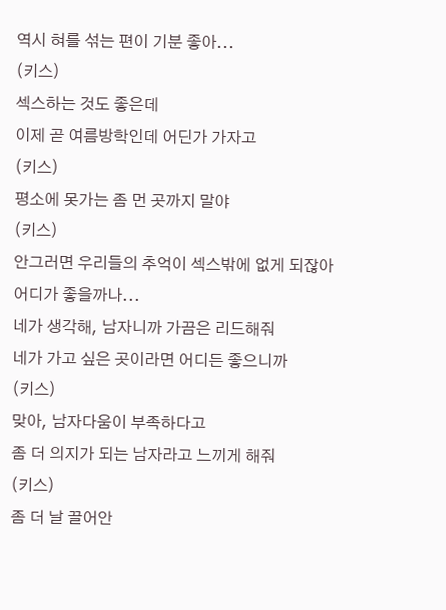역시 혀를 섞는 편이 기분 좋아...
(키스)
섹스하는 것도 좋은데
이제 곧 여름방학인데 어딘가 가자고
(키스)
평소에 못가는 좀 먼 곳까지 말야
(키스)
안그러면 우리들의 추억이 섹스밖에 없게 되잖아
어디가 좋을까나...
네가 생각해, 남자니까 가끔은 리드해줘
네가 가고 싶은 곳이라면 어디든 좋으니까
(키스)
맞아, 남자다움이 부족하다고
좀 더 의지가 되는 남자라고 느끼게 해줘
(키스)
좀 더 날 끌어안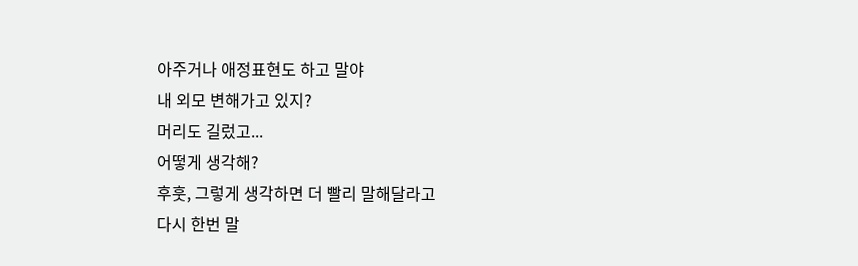아주거나 애정표현도 하고 말야
내 외모 변해가고 있지?
머리도 길렀고...
어떻게 생각해?
후훗, 그렇게 생각하면 더 빨리 말해달라고
다시 한번 말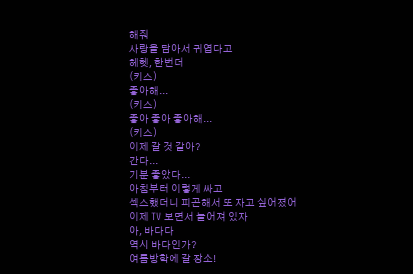해줘
사랑을 담아서 귀엽다고
헤헷, 한번더
(키스)
좋아해...
(키스)
좋아 좋아 좋아해...
(키스)
이제 갈 것 같아?
간다...
기분 좋았다...
아침부터 이렇게 싸고
섹스했더니 피곤해서 또 자고 싶어졌어
이제 TV 보면서 늘어져 있자
아, 바다다
역시 바다인가?
여름방학에 갈 장소!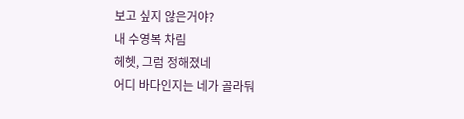보고 싶지 않은거야?
내 수영복 차림
헤헷, 그럼 정해졌네
어디 바다인지는 네가 골라둬